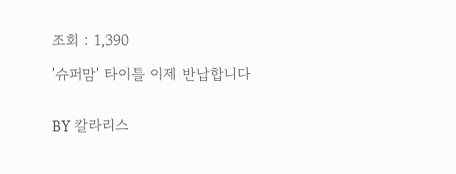조회 : 1,390

'슈퍼맘' 타이틀 이제 반납합니다


BY 칼라리스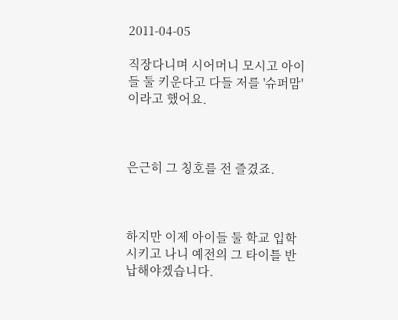2011-04-05

직장다니며 시어머니 모시고 아이들 둘 키운다고 다들 저를 '슈퍼맘'이라고 했어요.



은근히 그 칭호를 전 즐겼죠.



하지만 이제 아이들 둘 학교 입학시키고 나니 예전의 그 타이틀 반납해야겠습니다.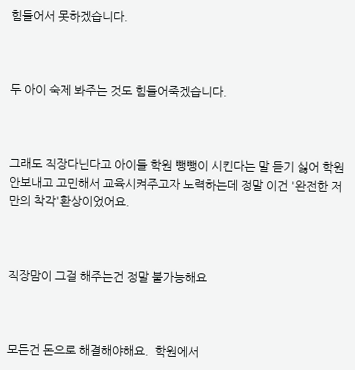힘들어서 못하겠습니다.



두 아이 숙제 봐주는 것도 힘들어죽겠습니다.



그래도 직장다닌다고 아이들 학원 뺑뺑이 시킨다는 말 듣기 싫어 학원 안보내고 고민해서 교육시켜주고자 노력하는데 정말 이건 '완전한 저만의 착각'환상이었어요.



직장맘이 그걸 해주는건 정말 불가능해요



모든건 돈으로 해결해야해요.  학원에서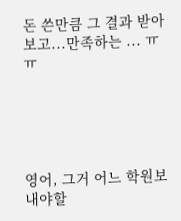돈 쓴만큼 그 결과 받아보고...만족하는 ... ㅠㅠ





영어, 그거 어느 학원보내야할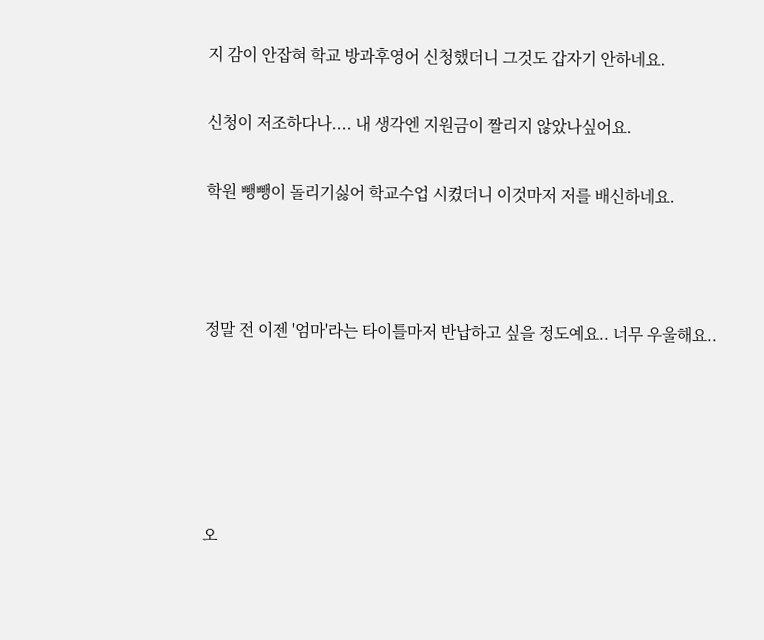지 감이 안잡혀 학교 방과후영어 신청했더니 그것도 갑자기 안하네요.

신청이 저조하다나.... 내 생각엔 지원금이 짤리지 않았나싶어요.

학원 뺑뺑이 돌리기싫어 학교수업 시켰더니 이것마저 저를 배신하네요.



정말 전 이젠 '엄마'라는 타이틀마저 반납하고 싶을 정도예요.. 너무 우울해요..





오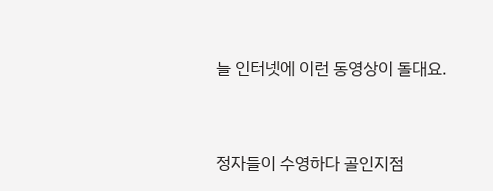늘 인터넷에 이런 동영상이 돌대요.



정자들이 수영하다 골인지점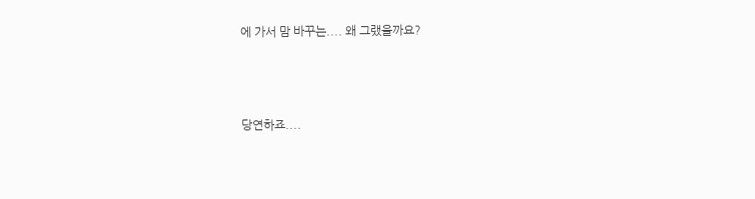에 가서 맘 바꾸는.... 왜 그랬을까요?



당연하죠....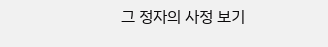그 정자의 사정 보기